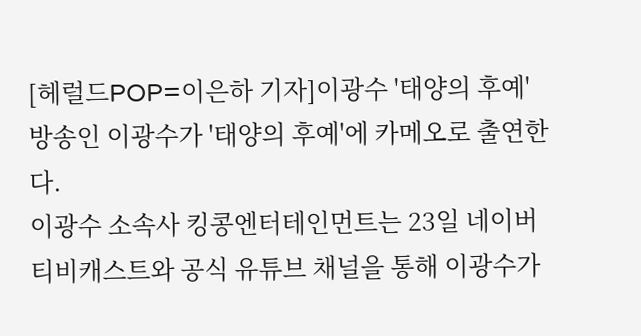[헤럴드POP=이은하 기자]이광수 '태양의 후예'
방송인 이광수가 '태양의 후예'에 카메오로 출연한다.
이광수 소속사 킹콩엔터테인먼트는 23일 네이버 티비캐스트와 공식 유튜브 채널을 통해 이광수가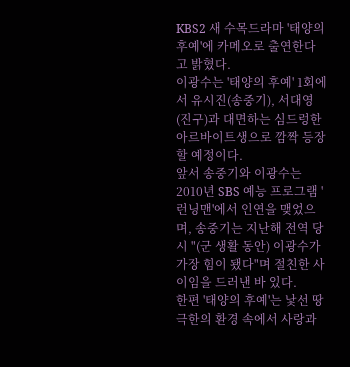KBS2 새 수목드라마 '태양의 후예'에 카메오로 출연한다고 밝혔다.
이광수는 '태양의 후예' 1회에서 유시진(송중기), 서대영(진구)과 대면하는 심드렁한 아르바이트생으로 깜짝 등장할 예정이다.
앞서 송중기와 이광수는 2010년 SBS 예능 프로그램 '런닝맨'에서 인연을 맺었으며, 송중기는 지난해 전역 당시 "(군 생활 동안) 이광수가 가장 힘이 됐다"며 절친한 사이임을 드러낸 바 있다.
한편 '태양의 후예'는 낯선 땅 극한의 환경 속에서 사랑과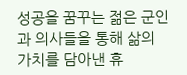성공을 꿈꾸는 젊은 군인과 의사들을 통해 삶의 가치를 담아낸 휴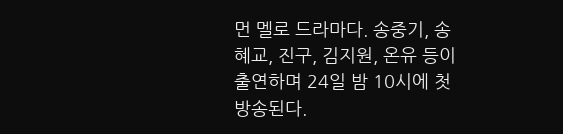먼 멜로 드라마다. 송중기, 송혜교, 진구, 김지원, 온유 등이 출연하며 24일 밤 10시에 첫 방송된다.